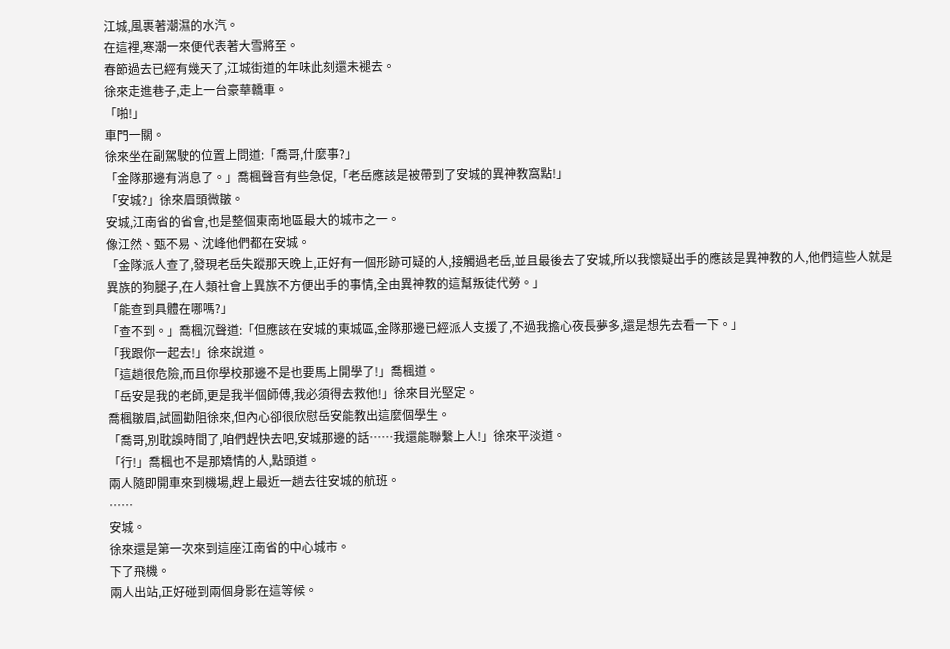江城,風裹著潮濕的水汽。
在這裡,寒潮一來便代表著大雪將至。
春節過去已經有幾天了,江城街道的年味此刻還未褪去。
徐來走進巷子,走上一台豪華轎車。
「啪!」
車門一關。
徐來坐在副駕駛的位置上問道:「喬哥,什麼事?」
「金隊那邊有消息了。」喬楓聲音有些急促,「老岳應該是被帶到了安城的異神教窩點!」
「安城?」徐來眉頭微皺。
安城,江南省的省會,也是整個東南地區最大的城市之一。
像江然、甄不易、沈峰他們都在安城。
「金隊派人查了,發現老岳失蹤那天晚上,正好有一個形跡可疑的人,接觸過老岳,並且最後去了安城,所以我懷疑出手的應該是異神教的人,他們這些人就是異族的狗腿子,在人類社會上異族不方便出手的事情,全由異神教的這幫叛徒代勞。」
「能查到具體在哪嗎?」
「查不到。」喬楓沉聲道:「但應該在安城的東城區,金隊那邊已經派人支援了,不過我擔心夜長夢多,還是想先去看一下。」
「我跟你一起去!」徐來說道。
「這趟很危險,而且你學校那邊不是也要馬上開學了!」喬楓道。
「岳安是我的老師,更是我半個師傅,我必須得去救他!」徐來目光堅定。
喬楓皺眉,試圖勸阻徐來,但內心卻很欣慰岳安能教出這麼個學生。
「喬哥,別耽誤時間了,咱們趕快去吧,安城那邊的話……我還能聯繫上人!」徐來平淡道。
「行!」喬楓也不是那矯情的人,點頭道。
兩人隨即開車來到機場,趕上最近一趟去往安城的航班。
……
安城。
徐來還是第一次來到這座江南省的中心城市。
下了飛機。
兩人出站,正好碰到兩個身影在這等候。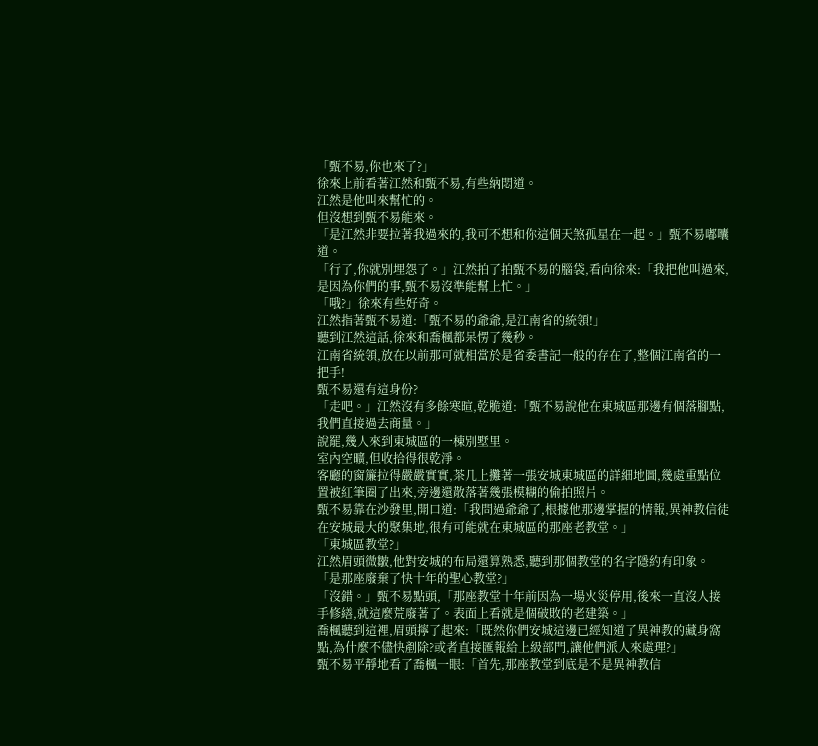「甄不易,你也來了?」
徐來上前看著江然和甄不易,有些納悶道。
江然是他叫來幫忙的。
但沒想到甄不易能來。
「是江然非要拉著我過來的,我可不想和你這個天煞孤星在一起。」甄不易嘟囔道。
「行了,你就別埋怨了。」江然拍了拍甄不易的腦袋,看向徐來:「我把他叫過來,是因為你們的事,甄不易沒準能幫上忙。」
「哦?」徐來有些好奇。
江然指著甄不易道:「甄不易的爺爺,是江南省的統領!」
聽到江然這話,徐來和喬楓都呆愣了幾秒。
江南省統領,放在以前那可就相當於是省委書記一般的存在了,整個江南省的一把手!
甄不易還有這身份?
「走吧。」江然沒有多餘寒暄,乾脆道:「甄不易說他在東城區那邊有個落腳點,我們直接過去商量。」
說罷,幾人來到東城區的一棟別墅里。
室內空曠,但收拾得很乾淨。
客廳的窗簾拉得嚴嚴實實,茶几上攤著一張安城東城區的詳細地圖,幾處重點位置被紅筆圈了出來,旁邊還散落著幾張模糊的偷拍照片。
甄不易靠在沙發里,開口道:「我問過爺爺了,根據他那邊掌握的情報,異神教信徒在安城最大的聚集地,很有可能就在東城區的那座老教堂。」
「東城區教堂?」
江然眉頭微皺,他對安城的布局還算熟悉,聽到那個教堂的名字隱約有印象。
「是那座廢棄了快十年的聖心教堂?」
「沒錯。」甄不易點頭,「那座教堂十年前因為一場火災停用,後來一直沒人接手修繕,就這麼荒廢著了。表面上看就是個破敗的老建築。」
喬楓聽到這裡,眉頭擰了起來:「既然你們安城這邊已經知道了異神教的藏身窩點,為什麼不儘快剷除?或者直接匯報給上級部門,讓他們派人來處理?」
甄不易平靜地看了喬楓一眼:「首先,那座教堂到底是不是異神教信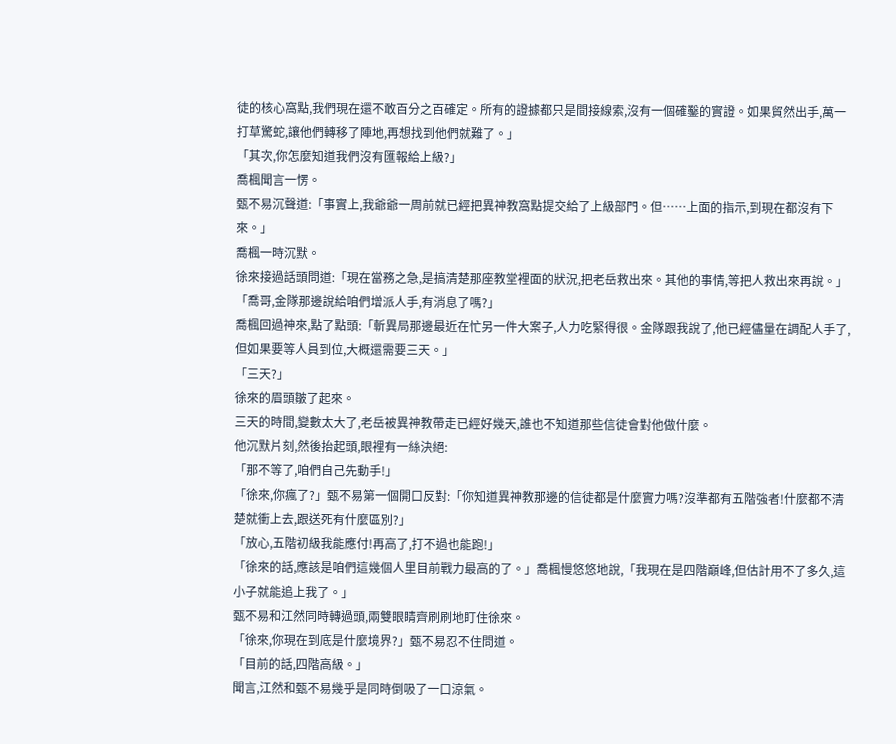徒的核心窩點,我們現在還不敢百分之百確定。所有的證據都只是間接線索,沒有一個確鑿的實證。如果貿然出手,萬一打草驚蛇,讓他們轉移了陣地,再想找到他們就難了。」
「其次,你怎麼知道我們沒有匯報給上級?」
喬楓聞言一愣。
甄不易沉聲道:「事實上,我爺爺一周前就已經把異神教窩點提交給了上級部門。但……上面的指示,到現在都沒有下來。」
喬楓一時沉默。
徐來接過話頭問道:「現在當務之急,是搞清楚那座教堂裡面的狀況,把老岳救出來。其他的事情,等把人救出來再說。」
「喬哥,金隊那邊說給咱們增派人手,有消息了嗎?」
喬楓回過神來,點了點頭:「斬異局那邊最近在忙另一件大案子,人力吃緊得很。金隊跟我說了,他已經儘量在調配人手了,但如果要等人員到位,大概還需要三天。」
「三天?」
徐來的眉頭皺了起來。
三天的時間,變數太大了,老岳被異神教帶走已經好幾天,誰也不知道那些信徒會對他做什麼。
他沉默片刻,然後抬起頭,眼裡有一絲決絕:
「那不等了,咱們自己先動手!」
「徐來,你瘋了?」甄不易第一個開口反對:「你知道異神教那邊的信徒都是什麼實力嗎?沒準都有五階強者!什麼都不清楚就衝上去,跟送死有什麼區別?」
「放心,五階初級我能應付!再高了,打不過也能跑!」
「徐來的話,應該是咱們這幾個人里目前戰力最高的了。」喬楓慢悠悠地說,「我現在是四階巔峰,但估計用不了多久,這小子就能追上我了。」
甄不易和江然同時轉過頭,兩雙眼睛齊刷刷地盯住徐來。
「徐來,你現在到底是什麼境界?」甄不易忍不住問道。
「目前的話,四階高級。」
聞言,江然和甄不易幾乎是同時倒吸了一口涼氣。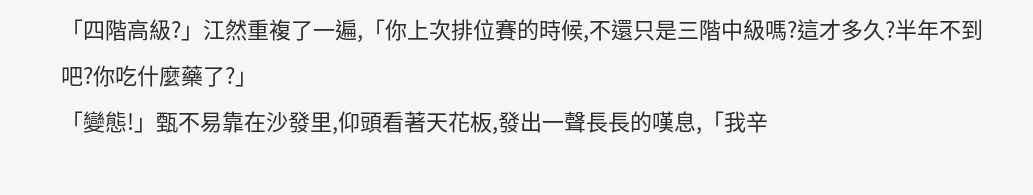「四階高級?」江然重複了一遍,「你上次排位賽的時候,不還只是三階中級嗎?這才多久?半年不到吧?你吃什麼藥了?」
「變態!」甄不易靠在沙發里,仰頭看著天花板,發出一聲長長的嘆息,「我辛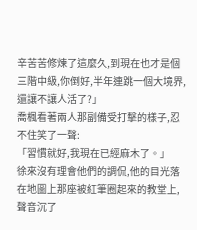辛苦苦修煉了這麼久,到現在也才是個三階中級,你倒好,半年連跳一個大境界,還讓不讓人活了?」
喬楓看著兩人那副備受打擊的樣子,忍不住笑了一聲:
「習慣就好,我現在已經麻木了。」
徐來沒有理會他們的調侃,他的目光落在地圖上那座被紅筆圈起來的教堂上,聲音沉了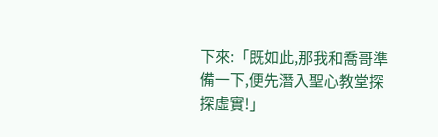下來:「既如此,那我和喬哥準備一下,便先潛入聖心教堂探探虛實!」